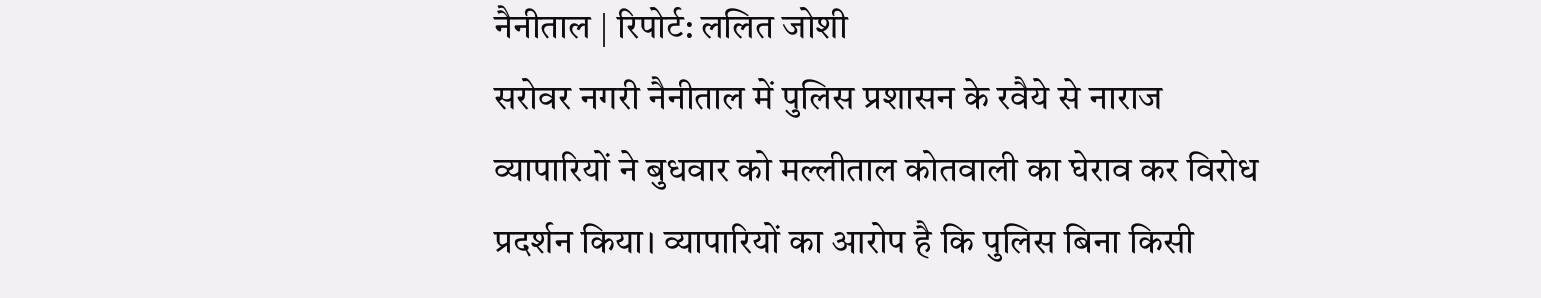नैनीताल | रिपोर्ट: ललित जोशी
सरोवर नगरी नैनीताल में पुलिस प्रशासन के रवैये से नाराज व्यापारियों ने बुधवार को मल्लीताल कोतवाली का घेराव कर विरोध प्रदर्शन किया। व्यापारियों का आरोप है कि पुलिस बिना किसी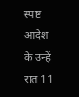स्पष्ट आदेश के उन्हें रात 11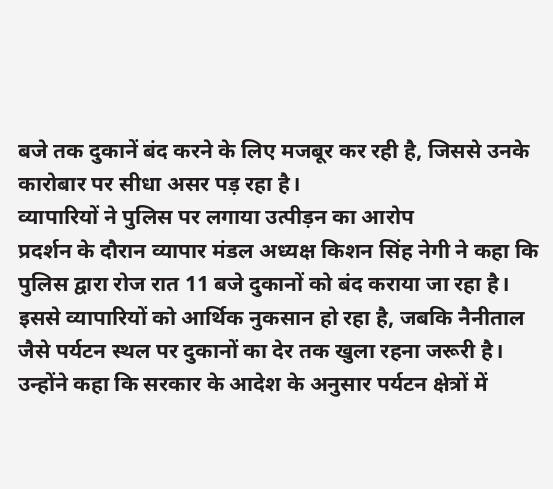बजे तक दुकानें बंद करने के लिए मजबूर कर रही है, जिससे उनके कारोबार पर सीधा असर पड़ रहा है।
व्यापारियों ने पुलिस पर लगाया उत्पीड़न का आरोप
प्रदर्शन के दौरान व्यापार मंडल अध्यक्ष किशन सिंह नेगी ने कहा कि पुलिस द्वारा रोज रात 11 बजे दुकानों को बंद कराया जा रहा है। इससे व्यापारियों को आर्थिक नुकसान हो रहा है, जबकि नैनीताल जैसे पर्यटन स्थल पर दुकानों का देर तक खुला रहना जरूरी है।
उन्होंने कहा कि सरकार के आदेश के अनुसार पर्यटन क्षेत्रों में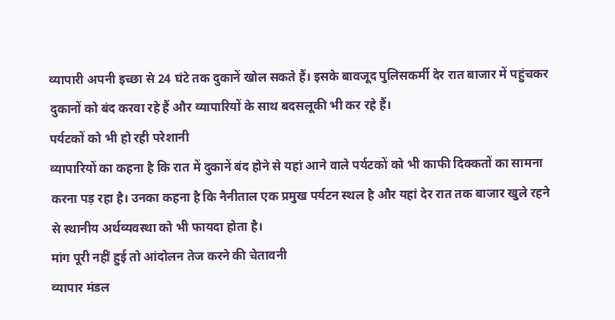व्यापारी अपनी इच्छा से 24 घंटे तक दुकानें खोल सकते हैं। इसके बावजूद पुलिसकर्मी देर रात बाजार में पहुंचकर दुकानों को बंद करवा रहे हैं और व्यापारियों के साथ बदसलूकी भी कर रहे हैं।
पर्यटकों को भी हो रही परेशानी
व्यापारियों का कहना है कि रात में दुकानें बंद होने से यहां आने वाले पर्यटकों को भी काफी दिक्कतों का सामना करना पड़ रहा है। उनका कहना है कि नैनीताल एक प्रमुख पर्यटन स्थल है और यहां देर रात तक बाजार खुले रहने से स्थानीय अर्थव्यवस्था को भी फायदा होता है।
मांग पूरी नहीं हुई तो आंदोलन तेज करने की चेतावनी
व्यापार मंडल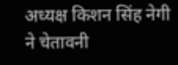अध्यक्ष किशन सिंह नेगी ने चेतावनी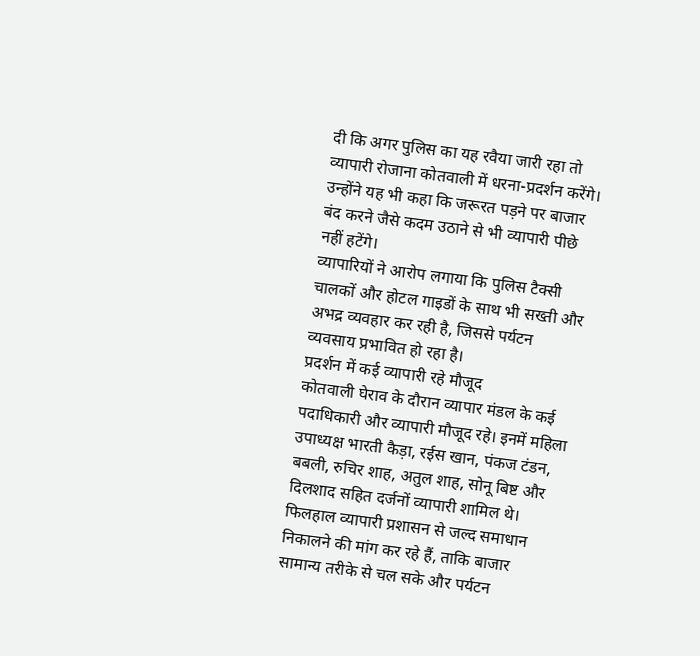दी कि अगर पुलिस का यह रवैया जारी रहा तो व्यापारी रोजाना कोतवाली में धरना-प्रदर्शन करेंगे। उन्होंने यह भी कहा कि जरूरत पड़ने पर बाजार बंद करने जैसे कदम उठाने से भी व्यापारी पीछे नहीं हटेंगे।
व्यापारियों ने आरोप लगाया कि पुलिस टैक्सी चालकों और होटल गाइडों के साथ भी सख्ती और अभद्र व्यवहार कर रही है, जिससे पर्यटन व्यवसाय प्रभावित हो रहा है।
प्रदर्शन में कई व्यापारी रहे मौजूद
कोतवाली घेराव के दौरान व्यापार मंडल के कई पदाधिकारी और व्यापारी मौजूद रहे। इनमें महिला उपाध्यक्ष भारती कैड़ा, रईस खान, पंकज टंडन, बबली, रुचिर शाह, अतुल शाह, सोनू बिष्ट और दिलशाद सहित दर्जनों व्यापारी शामिल थे।
फिलहाल व्यापारी प्रशासन से जल्द समाधान निकालने की मांग कर रहे हैं, ताकि बाजार सामान्य तरीके से चल सके और पर्यटन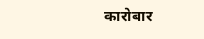कारोबार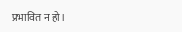प्रभावित न हो।